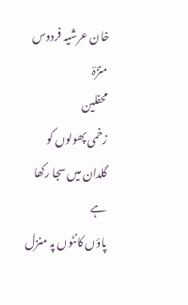خان عرشیہ فردوس منزّہؔ
محفلین
زخمی پھولوں کو گلدان میں سجا رکھا ہے
پاؤں کانٹوں پہ منزل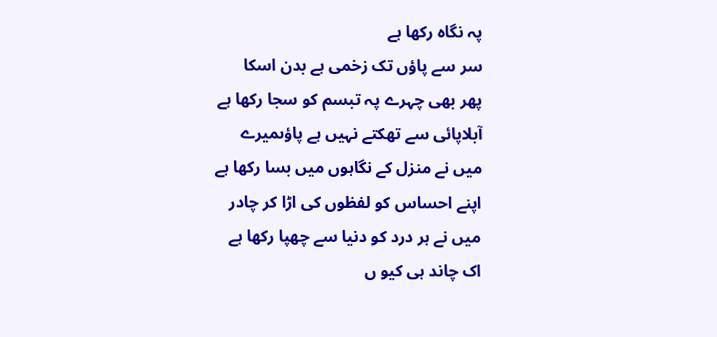پہ نگاہ رکھا ہے
سر سے پاؤں تک زخمی ہے بدن اسکا
پھر بھی چہرے پہ تبسم کو سجا رکھا ہے
آبلاپائی سے تھکتے نہیں ہے پاؤںمیرے
میں نے منزل کے نگاہوں میں بسا رکھا ہے
اپنے احساس کو لفظوں کی اڑا کر چادر
میں نے ہر درد کو دنیا سے چھپا رکھا ہے
اک چاند ہی کیو ں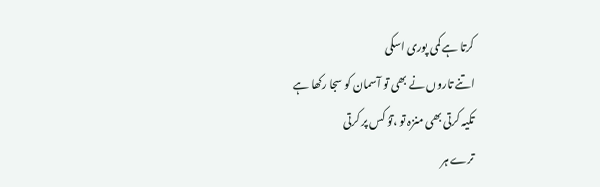کرتا ہے کمی پوری اسکی
اتنے تاروں نے بھی تو آسمان کو سجا رکھا ہے
تکیہ کرتی بھی منزہ تو ،توُ کس پر کرتی
ترے ہر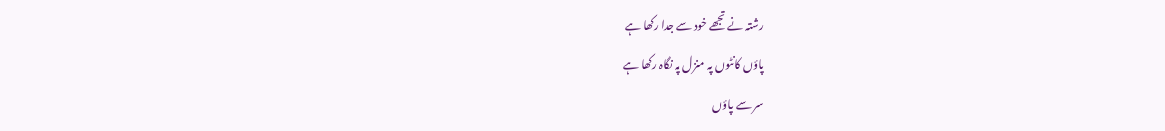رشتہ نے تجھے خود سے جدا رکھا ہے
پاؤں کانٹوں پہ منزل پہ نگاہ رکھا ہے
سر سے پاؤں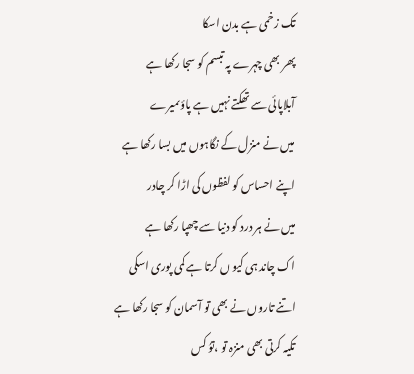تک زخمی ہے بدن اسکا
پھر بھی چہرے پہ تبسم کو سجا رکھا ہے
آبلاپائی سے تھکتے نہیں ہے پاؤںمیرے
میں نے منزل کے نگاہوں میں بسا رکھا ہے
اپنے احساس کو لفظوں کی اڑا کر چادر
میں نے ہر درد کو دنیا سے چھپا رکھا ہے
اک چاند ہی کیو ں کرتا ہے کمی پوری اسکی
اتنے تاروں نے بھی تو آسمان کو سجا رکھا ہے
تکیہ کرتی بھی منزہ تو ،توُ کس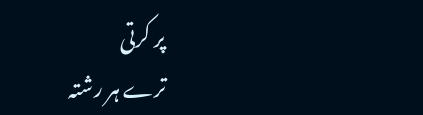پر کرتی
ترے ہر رشتہ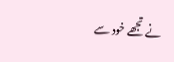نے تجھے خود سے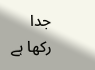جدا رکھا ہے